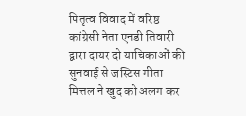पितृत्व विवाद में वरिष्ठ कांग्रेसी नेता एनडी तिवारी द्वारा दायर दो याचिकाओं की सुनवाई से जस्टिस गीता मित्तल ने खुद को अलग कर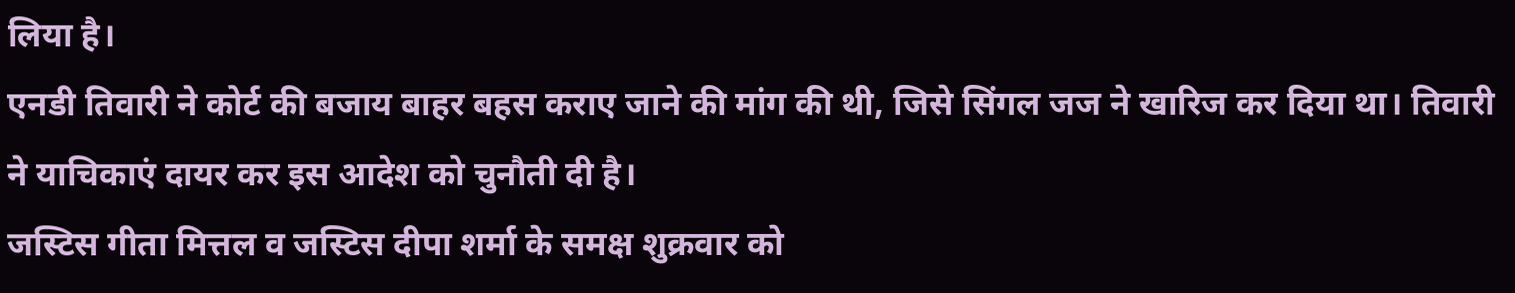लिया है।
एनडी तिवारी ने कोर्ट की बजाय बाहर बहस कराए जाने की मांग की थी, जिसे सिंगल जज ने खारिज कर दिया था। तिवारी ने याचिकाएं दायर कर इस आदेश को चुनौती दी है।
जस्टिस गीता मित्तल व जस्टिस दीपा शर्मा के समक्ष शुक्रवार को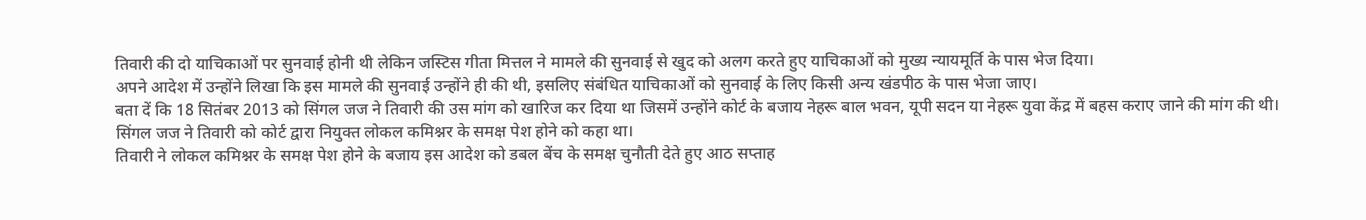तिवारी की दो याचिकाओं पर सुनवाई होनी थी लेकिन जस्टिस गीता मित्तल ने मामले की सुनवाई से खुद को अलग करते हुए याचिकाओं को मुख्य न्यायमूर्ति के पास भेज दिया।
अपने आदेश में उन्होंने लिखा कि इस मामले की सुनवाई उन्होंने ही की थी, इसलिए संबंधित याचिकाओं को सुनवाई के लिए किसी अन्य खंडपीठ के पास भेजा जाए।
बता दें कि 18 सितंबर 2013 को सिंगल जज ने तिवारी की उस मांग को खारिज कर दिया था जिसमें उन्होंने कोर्ट के बजाय नेहरू बाल भवन, यूपी सदन या नेहरू युवा केंद्र में बहस कराए जाने की मांग की थी।
सिंगल जज ने तिवारी को कोर्ट द्वारा नियुक्त लोकल कमिश्नर के समक्ष पेश होने को कहा था।
तिवारी ने लोकल कमिश्नर के समक्ष पेश होने के बजाय इस आदेश को डबल बेंच के समक्ष चुनौती देते हुए आठ सप्ताह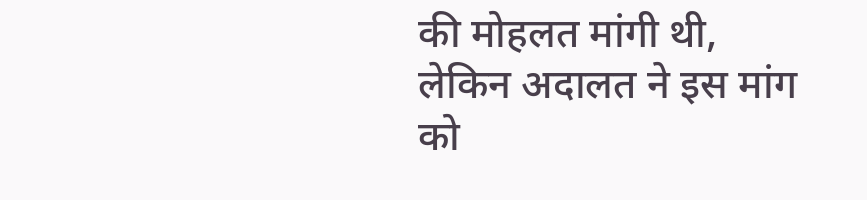की मोहलत मांगी थी, लेकिन अदालत ने इस मांग को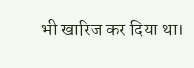भी खारिज कर दिया था।